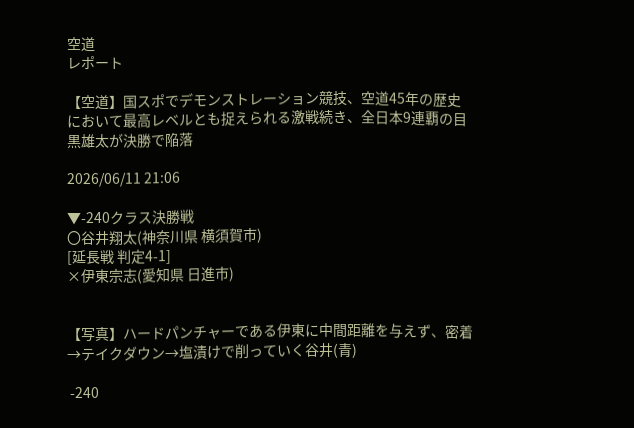空道
レポート

【空道】国スポでデモンストレーション競技、空道45年の歴史において最高レベルとも捉えられる激戦続き、全日本9連覇の目黒雄太が決勝で陥落

2026/06/11 21:06

▼-240クラス決勝戦
〇谷井翔太(神奈川県 横須賀市)
[延長戦 判定4-1]
×伊東宗志(愛知県 日進市)


【写真】ハードパンチャーである伊東に中間距離を与えず、密着→テイクダウン→塩漬けで削っていく谷井(青)

 -240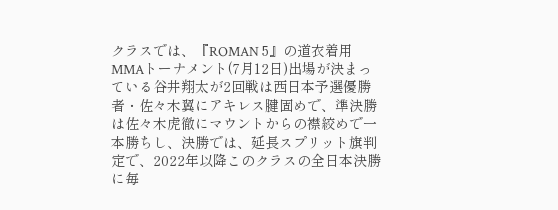クラスでは、『ROMAN 5』の道衣着用MMAトーナメント(7月12日)出場が決まっている谷井翔太が2回戦は西日本予選優勝者・佐々木翼にアキレス腱固めで、準決勝は佐々木虎徹にマウントからの襟絞めで一本勝ちし、決勝では、延長スプリット旗判定で、2022年以降このクラスの全日本決勝に毎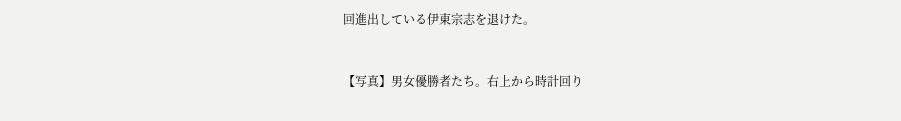回進出している伊東宗志を退けた。


【写真】男女優勝者たち。右上から時計回り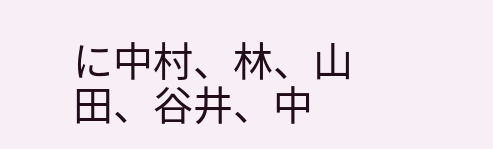に中村、林、山田、谷井、中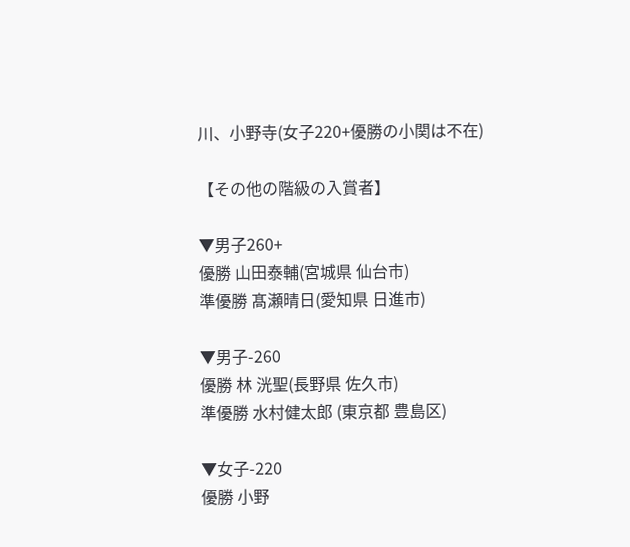川、小野寺(女子220+優勝の小関は不在)

【その他の階級の入賞者】

▼男子260+
優勝 山田泰輔(宮城県 仙台市)
準優勝 髙瀬晴日(愛知県 日進市)

▼男子-260
優勝 林 洸聖(長野県 佐久市)
準優勝 水村健太郎 (東京都 豊島区)

▼女子-220
優勝 小野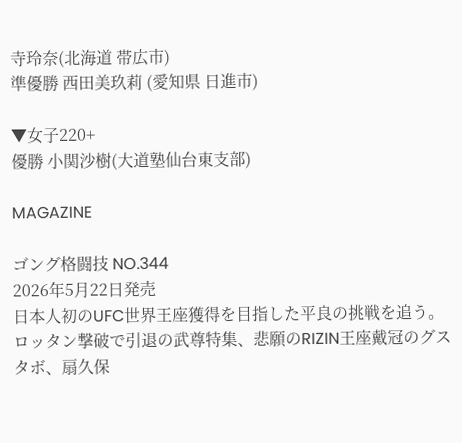寺玲奈(北海道 帯広市)
準優勝 西田美玖莉 (愛知県 日進市)

▼女子220+
優勝 小関沙樹(大道塾仙台東支部)

MAGAZINE

ゴング格闘技 NO.344
2026年5月22日発売
日本人初のUFC世界王座獲得を目指した平良の挑戦を追う。ロッタン撃破で引退の武尊特集、悲願のRIZIN王座戴冠のグスタボ、扇久保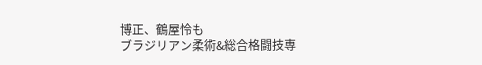博正、鶴屋怜も
ブラジリアン柔術&総合格闘技専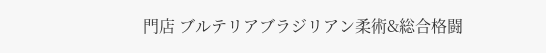門店 ブルテリアブラジリアン柔術&総合格闘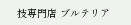技専門店 ブルテリア